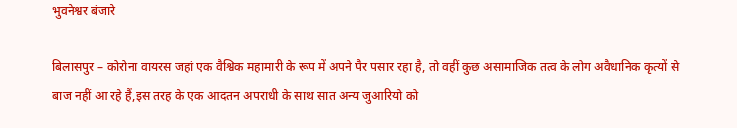भुवनेश्वर बंजारे

बिलासपुर – कोरोना वायरस जहां एक वैश्विक महामारी के रूप में अपने पैर पसार रहा है, तो वहीं कुछ असामाजिक तत्व के लोग अवैधानिक कृत्यों से बाज नहीं आ रहे हैं,इस तरह के एक आदतन अपराधी के साथ सात अन्य जुआरियो को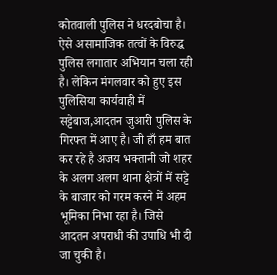कोतवाली पुलिस ने धरदबोचा है। ऐसे असामाजिक तत्वों के विरुद्ध पुलिस लगातार अभियान चला रही है। लेकिन मंगलवार को हुए इस पुलिसिया कार्यवाही में सट्टेबाज,आदतन जुआरी पुलिस के गिरफ्त में आए है। जी हाँ हम बात कर रहे है अजय भक्तानी जो शहर के अलग अलग थाना क्षेत्रों में सट्टे के बाजार को गरम करने में अहम भूमिका निभा रहा है। जिसे आदतन अपराधी की उपाधि भी दी जा चुकी है।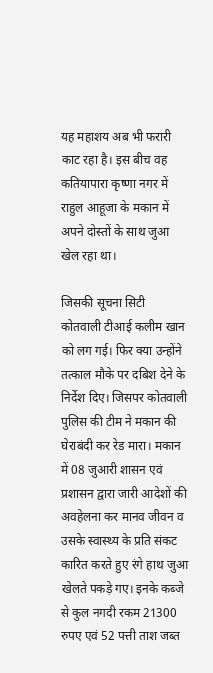यह महाशय अब भी फरारी काट रहा है। इस बीच वह कतियापारा कृष्णा नगर में राहुल आहूजा के मकान में अपने दोस्तों के साथ जुआ खेल रहा था।

जिसकी सूचना सिटी कोतवाली टीआई कलीम खान को लग गई। फिर क्या उन्होंने तत्काल मौके पर दबिश देने के निर्देश दिए। जिसपर कोतवाली पुलिस की टीम ने मकान की घेराबंदी कर रेड मारा। मकान में 08 जुआरी शासन एवं प्रशासन द्वारा जारी आदेशों की अवहेलना कर मानव जीवन व उसके स्वास्थ्य के प्रति संकट कारित करते हुए रंगे हाथ जुआ खेलते पकड़े गए। इनके कब्जे से कुल नगदी रकम 21300 रुपए एवं 52 पत्ती ताश जब्त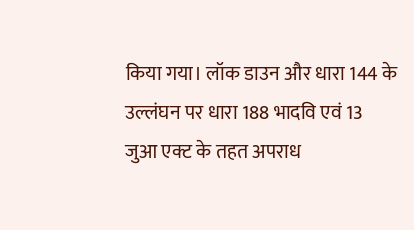किया गया। लॉक डाउन और धारा 144 के उल्लंघन पर धारा 188 भादवि एवं 13 जुआ एक्ट के तहत अपराध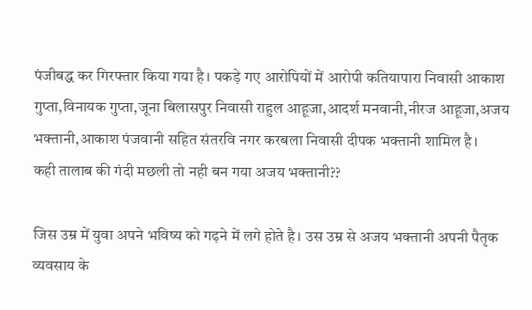पंजीबद्ध कर गिरफ्तार किया गया है। पकड़े गए आरोपियों में आरोपी कतियापारा निवासी आकाश गुप्ता,विनायक गुप्ता,जूना बिलासपुर निवासी राहुल आहूजा,आदर्श मनवानी,नीरज आहूजा,अजय भक्तानी,आकाश पंजवानी सहित संतरवि नगर करबला निवासी दीपक भक्तानी शामिल है।
कही तालाब की गंदी मछली तो नही बन गया अजय भक्तानी??

जिस उम्र में युवा अपने भविष्य को गढ़ने में लगे होते है। उस उम्र से अजय भक्तानी अपनी पैतृक व्यवसाय के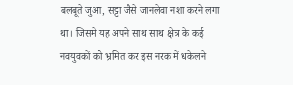बलबूते जुआ, सट्टा जैसे जानलेवा नशा करने लगा था। जिसमे यह अपने साथ साथ क्षेत्र के कई नवयुवकों को भ्रमित कर इस नरक में धकेलने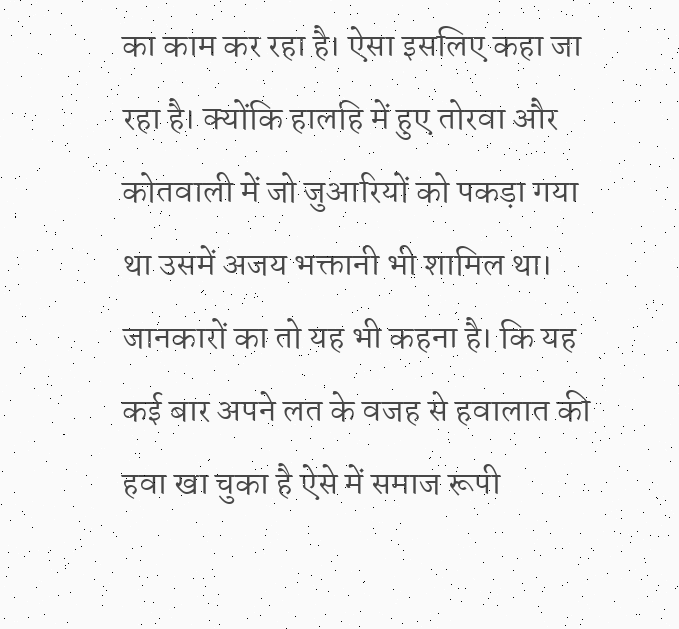का काम कर रहा है। ऐसा इसलिए कहा जा रहा है। क्योंकि हालहि में हुए तोरवा और कोतवाली में जो जुआरियों को पकड़ा गया था उसमें अजय भक्तानी भी शामिल था। जानकारों का तो यह भी कहना है। कि यह कई बार अपने लत के वजह से हवालात की हवा खा चुका है ऐसे में समाज रूपी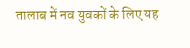तालाब में नव युवकों के लिए यह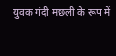युवक गंदी मछली के रूप में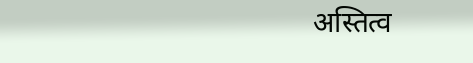अस्तित्व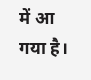में आ गया है।